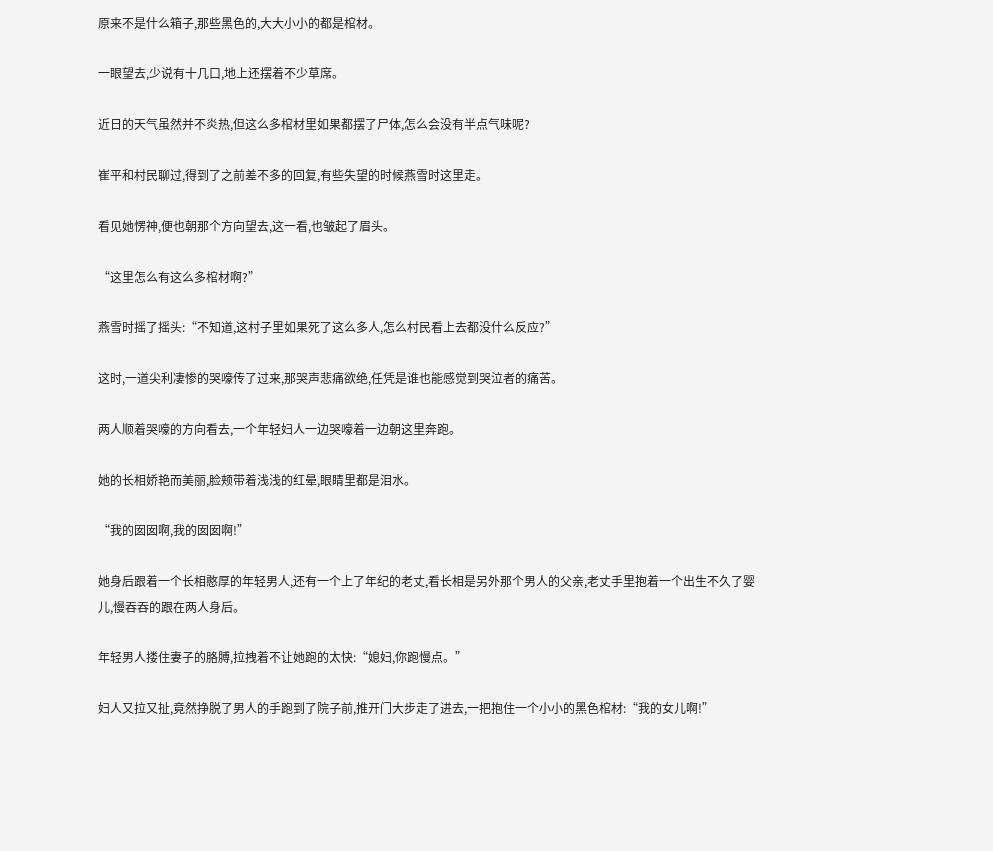原来不是什么箱子,那些黑色的,大大小小的都是棺材。

一眼望去,少说有十几口,地上还摆着不少草席。

近日的天气虽然并不炎热,但这么多棺材里如果都摆了尸体,怎么会没有半点气味呢?

崔平和村民聊过,得到了之前差不多的回复,有些失望的时候燕雪时这里走。

看见她愣神,便也朝那个方向望去,这一看,也皱起了眉头。

“这里怎么有这么多棺材啊?”

燕雪时摇了摇头:“不知道,这村子里如果死了这么多人,怎么村民看上去都没什么反应?”

这时,一道尖利凄惨的哭嚎传了过来,那哭声悲痛欲绝,任凭是谁也能感觉到哭泣者的痛苦。

两人顺着哭嚎的方向看去,一个年轻妇人一边哭嚎着一边朝这里奔跑。

她的长相娇艳而美丽,脸颊带着浅浅的红晕,眼睛里都是泪水。

“我的囡囡啊,我的囡囡啊!”

她身后跟着一个长相憨厚的年轻男人,还有一个上了年纪的老丈,看长相是另外那个男人的父亲,老丈手里抱着一个出生不久了婴儿,慢吞吞的跟在两人身后。

年轻男人搂住妻子的胳膊,拉拽着不让她跑的太快:“媳妇,你跑慢点。”

妇人又拉又扯,竟然挣脱了男人的手跑到了院子前,推开门大步走了进去,一把抱住一个小小的黑色棺材:“我的女儿啊!”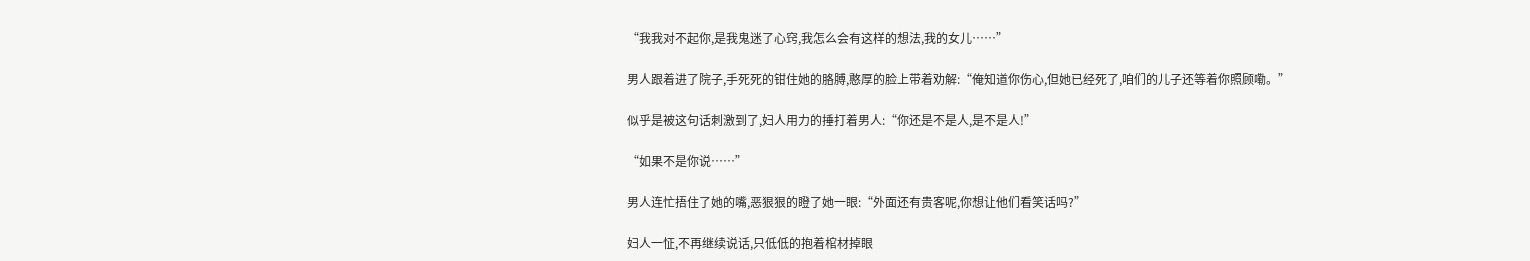“我我对不起你,是我鬼迷了心窍,我怎么会有这样的想法,我的女儿……”

男人跟着进了院子,手死死的钳住她的胳膊,憨厚的脸上带着劝解:“俺知道你伤心,但她已经死了,咱们的儿子还等着你照顾嘞。”

似乎是被这句话刺激到了,妇人用力的捶打着男人:“你还是不是人,是不是人!”

“如果不是你说……”

男人连忙捂住了她的嘴,恶狠狠的瞪了她一眼:“外面还有贵客呢,你想让他们看笑话吗?”

妇人一怔,不再继续说话,只低低的抱着棺材掉眼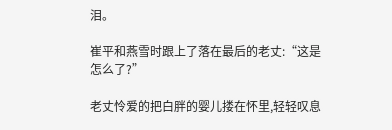泪。

崔平和燕雪时跟上了落在最后的老丈:“这是怎么了?”

老丈怜爱的把白胖的婴儿搂在怀里,轻轻叹息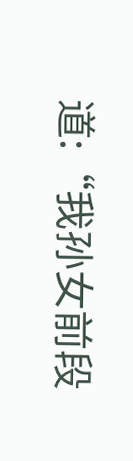道:“我孙女前段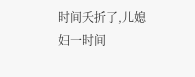时间夭折了,儿媳妇一时间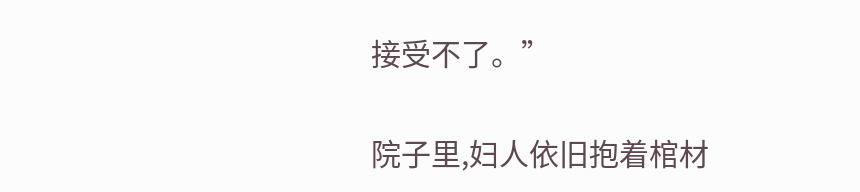接受不了。”

院子里,妇人依旧抱着棺材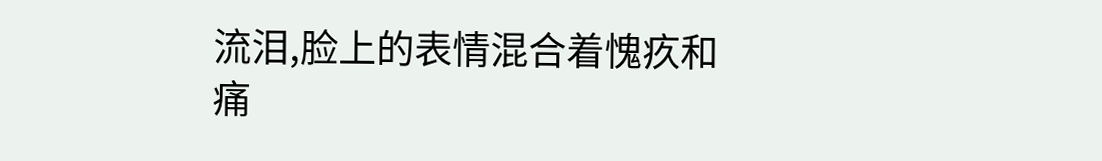流泪,脸上的表情混合着愧疚和痛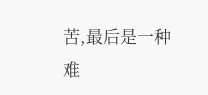苦,最后是一种难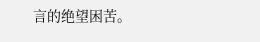言的绝望困苦。